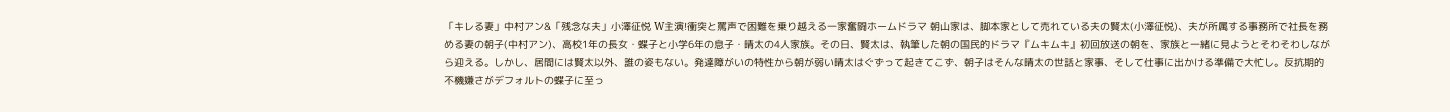「キレる妻」中村アン&「残念な夫」小澤征悦 W主演!衝突と罵声で困難を乗り越える一家奮闘ホームドラマ 朝山家は、脚本家として売れている夫の賢太(小澤征悦)、夫が所属する事務所で社長を務める妻の朝子(中村アン)、高校1年の長女・蝶子と小学6年の息子・晴太の4人家族。その日、賢太は、執筆した朝の国民的ドラマ『ムキムキ』初回放送の朝を、家族と一緒に見ようとそわそわしながら迎える。しかし、居間には賢太以外、誰の姿もない。発達障がいの特性から朝が弱い晴太はぐずって起きてこず、朝子はそんな晴太の世話と家事、そして仕事に出かける準備で大忙し。反抗期的不機嫌さがデフォルトの蝶子に至っ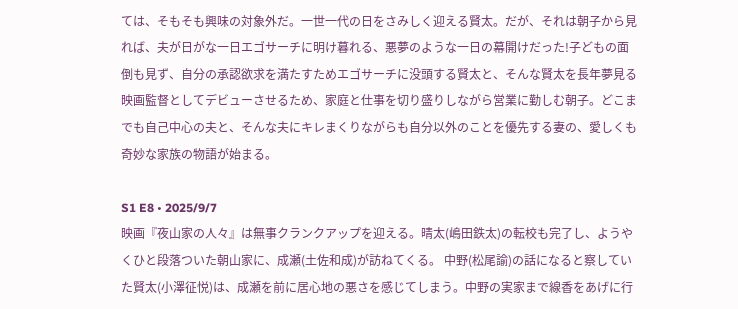ては、そもそも興味の対象外だ。一世一代の日をさみしく迎える賢太。だが、それは朝子から見れば、夫が日がな一日エゴサーチに明け暮れる、悪夢のような一日の幕開けだった!子どもの面倒も見ず、自分の承認欲求を満たすためエゴサーチに没頭する賢太と、そんな賢太を長年夢見る映画監督としてデビューさせるため、家庭と仕事を切り盛りしながら営業に勤しむ朝子。どこまでも自己中心の夫と、そんな夫にキレまくりながらも自分以外のことを優先する妻の、愛しくも奇妙な家族の物語が始まる。

S1 E8 • 2025/9/7
映画『夜山家の人々』は無事クランクアップを迎える。晴太(嶋田鉄太)の転校も完了し、ようやくひと段落ついた朝山家に、成瀬(土佐和成)が訪ねてくる。 中野(松尾諭)の話になると察していた賢太(小澤征悦)は、成瀬を前に居心地の悪さを感じてしまう。中野の実家まで線香をあげに行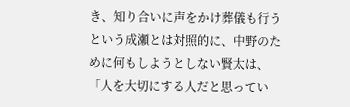き、知り合いに声をかけ葬儀も行うという成瀬とは対照的に、中野のために何もしようとしない賢太は、「人を大切にする人だと思ってい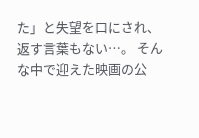た」と失望を口にされ、返す言葉もない…。 そんな中で迎えた映画の公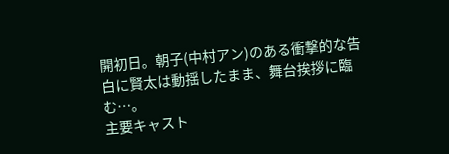開初日。朝子(中村アン)のある衝撃的な告白に賢太は動揺したまま、舞台挨拶に臨む…。
主要キャスト